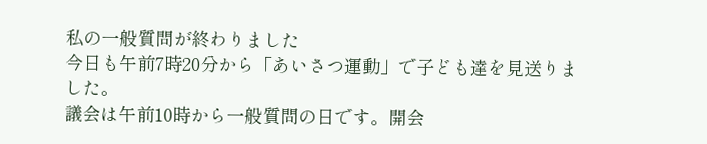私の一般質問が終わりました
今日も午前7時20分から「あいさつ運動」で子ども達を見送りました。
議会は午前10時から一般質問の日です。開会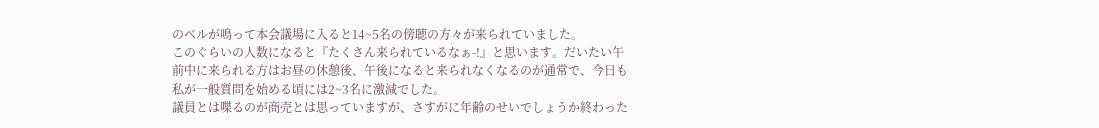のベルが鳴って本会議場に入ると14~5名の傍聴の方々が来られていました。
このぐらいの人数になると『たくさん来られているなぁ-!』と思います。だいたい午前中に来られる方はお昼の休憩後、午後になると来られなくなるのが通常で、今日も私が一般質問を始める頃には2~3名に激減でした。
議員とは喋るのが商売とは思っていますが、さすがに年齢のせいでしょうか終わった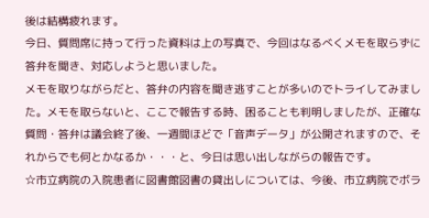後は結構疲れます。
今日、質問席に持って行った資料は上の写真で、今回はなるべくメモを取らずに答弁を聞き、対応しようと思いました。
メモを取りながらだと、答弁の内容を聞き逃すことが多いのでトライしてみました。メモを取らないと、ここで報告する時、困ることも判明しましたが、正確な質問・答弁は議会終了後、一週間ほどで「音声データ」が公開されますので、それからでも何とかなるか・・・と、今日は思い出しながらの報告です。
☆市立病院の入院患者に図書館図書の貸出しについては、今後、市立病院でボラ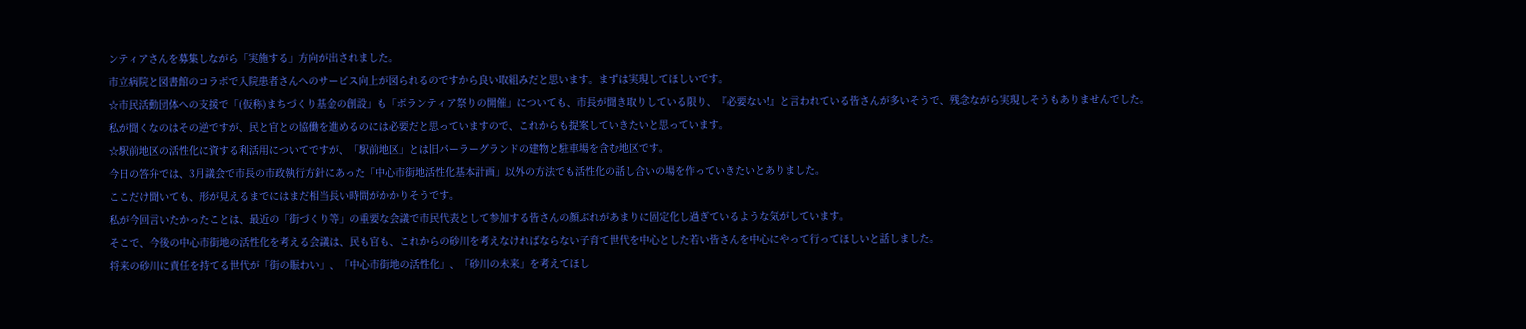ンティアさんを募集しながら「実施する」方向が出されました。
市立病院と図書館のコラボで入院患者さんへのサービス向上が図られるのですから良い取組みだと思います。まずは実現してほしいです。
☆市民活動団体への支援で「(仮称)まちづくり基金の創設」も「ボランティア祭りの開催」についても、市長が聞き取りしている限り、『必要ない!』と言われている皆さんが多いそうで、残念ながら実現しそうもありませんでした。
私が聞くなのはその逆ですが、民と官との協働を進めるのには必要だと思っていますので、これからも提案していきたいと思っています。
☆駅前地区の活性化に資する利活用についてですが、「駅前地区」とは旧パーラーグランドの建物と駐車場を含む地区です。
今日の答弁では、3月議会で市長の市政執行方針にあった「中心市街地活性化基本計画」以外の方法でも活性化の話し合いの場を作っていきたいとありました。
ここだけ聞いても、形が見えるまでにはまだ相当長い時間がかかりそうです。
私が今回言いたかったことは、最近の「街づくり等」の重要な会議で市民代表として参加する皆さんの顔ぶれがあまりに固定化し過ぎているような気がしています。
そこで、今後の中心市街地の活性化を考える会議は、民も官も、これからの砂川を考えなければならない子育て世代を中心とした若い皆さんを中心にやって行ってほしいと話しました。
将来の砂川に責任を持てる世代が「街の賑わい」、「中心市街地の活性化」、「砂川の未来」を考えてほし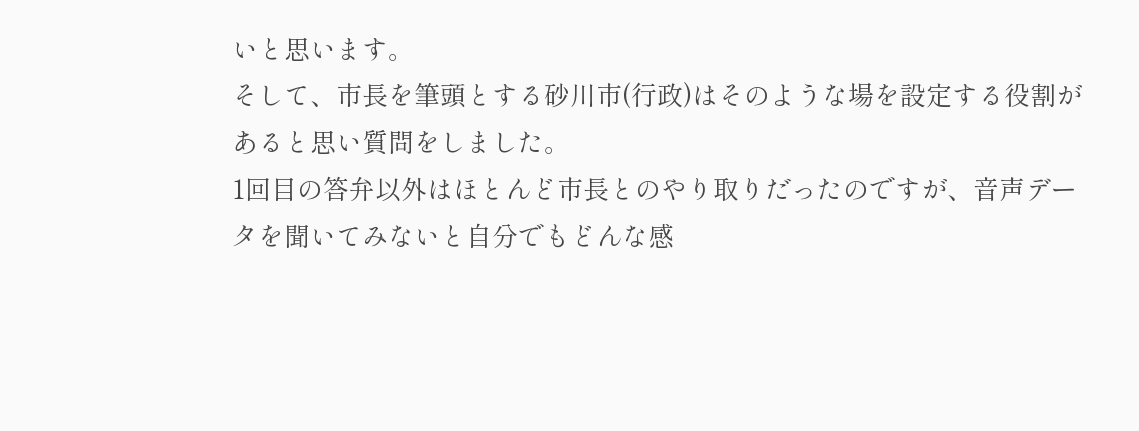いと思います。
そして、市長を筆頭とする砂川市(行政)はそのような場を設定する役割があると思い質問をしました。
1回目の答弁以外はほとんど市長とのやり取りだったのですが、音声データを聞いてみないと自分でもどんな感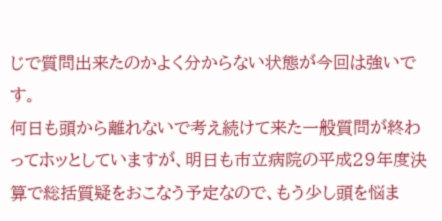じで質問出来たのかよく分からない状態が今回は強いです。
何日も頭から離れないで考え続けて来た一般質問が終わってホッとしていますが、明日も市立病院の平成29年度決算で総括質疑をおこなう予定なので、もう少し頭を悩ま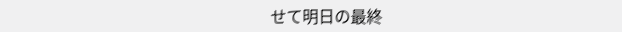せて明日の最終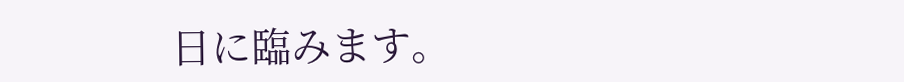日に臨みます。